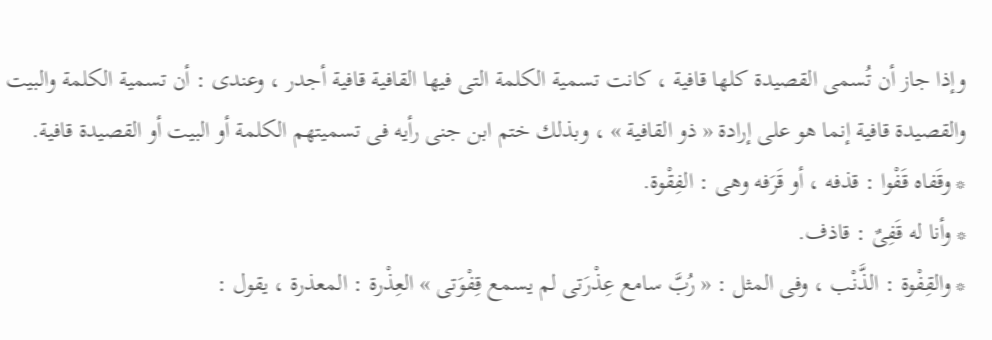وإذا جاز أن تُسمى القصيدة كلها قافية ، كانت تسمية الكلمة التى فيها القافية قافية أجدر ، وعندى : أن تسمية الكلمة والبيت والقصيدة قافية إنما هو على إرادة « ذو القافية » ، وبذلك ختم ابن جنى رأيه فى تسميتهم الكلمة أو البيت أو القصيدة قافية.
* وقَفاه قَفْوا : قذفه ، أو قَرَفه وهى : الفِقْوة.
* وأنا له قَفِىٌ : قاذف.
* والقِفْوة : الذَّنْب ، وفى المثل : « رُبَّ سامع عِذْرَتى لم يسمع قِفْوَتى » العِذْرة : المعذرة ، يقول :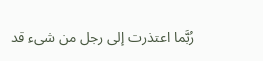رُبَّما اعتذرت إلى رجل من شىء قد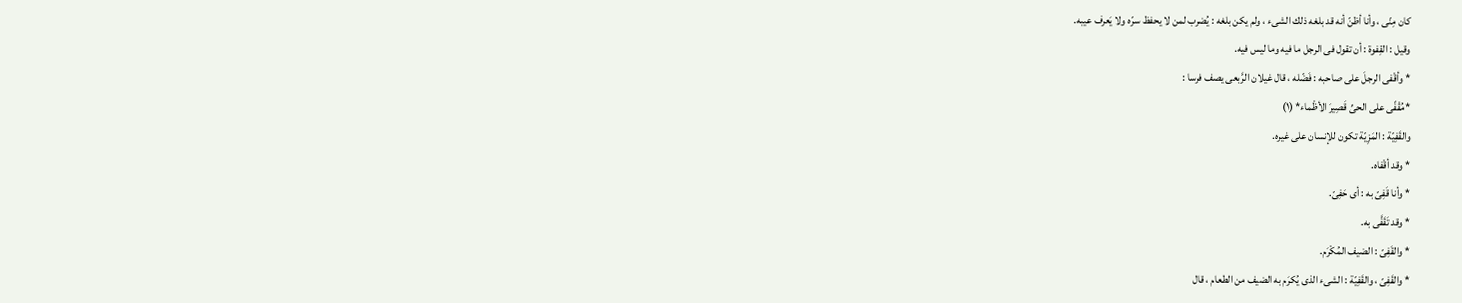كان مِنّى ، وأنا أظنّ أنه قد بلغه ذلك الشىء ، ولم يكن بلغه : يُضرب لمن لا يحفظ سرّه ولا يَعرف عيبه.
وقيل : القِفوة : أن تقول فى الرجل ما فيه وما ليس فيه.
* وأقْفى الرجلَ على صاحبه : فَضّله ، قال غيلان الرَّبعى يصف فرسا :
*مُقْفًى على الحىِّ قَصِيرَ الأظْماء* (١)
والقَفِيّة : المَزِيّة تكون للإنسان على غيره.
* وقد أقْفاه.
* وأنا قَفِىّ به : أى حَفِىّ.
* وقد تَقَفَّى به.
* والقَفِىّ : الضيف المُكْرَم.
* والقَفِىّ ، والقَفِيّة : الشىء الذى يُكرَم به الضيف من الطعام ، قال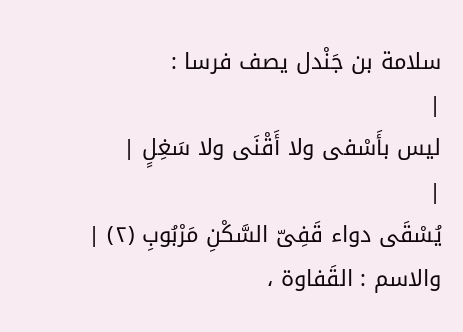سلامة بن جَنْدل يصف فرسا :
|
ليس بأَسْفى ولا أَقْنَى ولا سَغِلٍ |
|
يُسْقَى دواء قَفِىّ السَّكْنِ مَرْبُوبِ (٢) |
والاسم : القَفاوة ،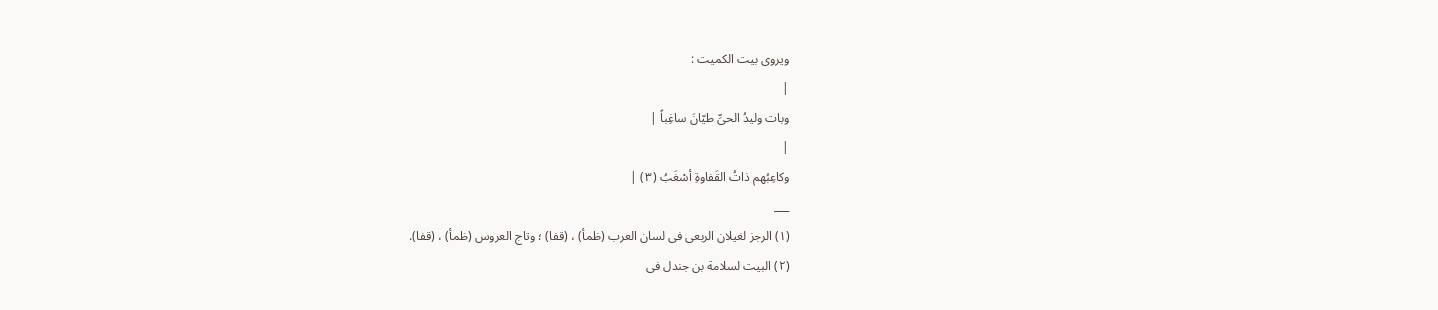ويروى بيت الكميت :
|
وبات وليدُ الحىِّ طيّانَ ساغِباً |
|
وكاعِبُهم ذاتُ القَفاوةِ أسْغَبُ (٣) |
___
(١) الرجز لغيلان الربعى فى لسان العرب (ظمأ) ، (قفا) ؛ وتاج العروس (ظمأ) ، (قفا).
(٢) البيت لسلامة بن جندل فى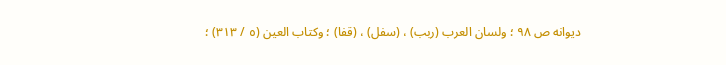ديوانه ص ٩٨ ؛ ولسان العرب (ربب) ، (سفل) ، (قفا) ؛ وكتاب العين (٥ / ٣١٣) ؛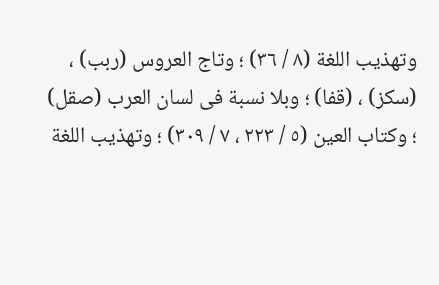وتهذيب اللغة (٨ / ٣٦) ؛ وتاج العروس (ربب) ، (سكز) ، (قفا) ؛ وبلا نسبة فى لسان العرب (صقل) ؛ وكتاب العين (٥ / ٢٢٣ ، ٧ / ٣٠٩) ؛ وتهذيب اللغة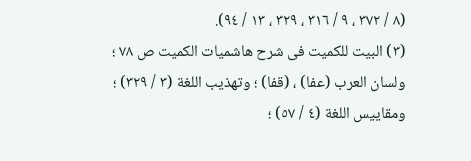(٨ / ٣٧٢ ، ٩ / ٣١٦ ، ٣٢٩ ، ١٣ / ٩٤).
(٣) البيت للكميت فى شرح هاشميات الكميت ص ٧٨ ؛ ولسان العرب (عفا) ، (قفا) ؛ وتهذيب اللغة (٣ / ٣٢٩) ؛ ومقاييس اللغة (٤ / ٥٧) ؛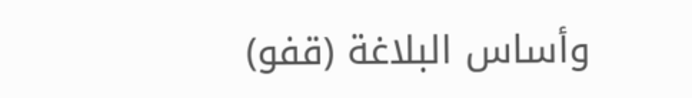وأساس البلاغة (قفو)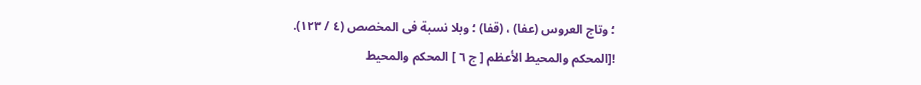؛ وتاج العروس (عفا) ، (قفا) ؛ وبلا نسبة فى المخصص (٤ / ١٢٣).
![المحكم والمحيط الأعظم [ ج ٦ ] المحكم والمحيط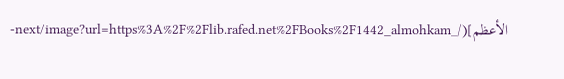الأعظم](/_next/image?url=https%3A%2F%2Flib.rafed.net%2FBooks%2F1442_almohkam-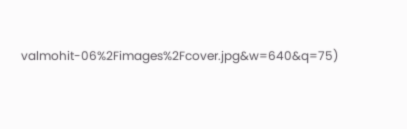valmohit-06%2Fimages%2Fcover.jpg&w=640&q=75)